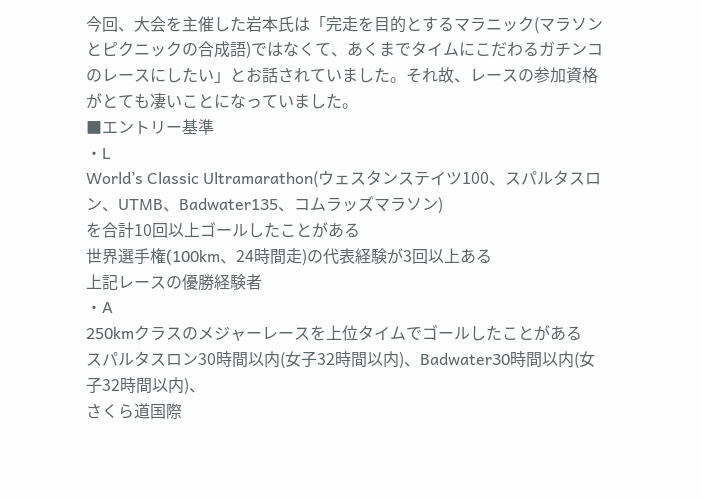今回、大会を主催した岩本氏は「完走を目的とするマラニック(マラソンとピクニックの合成語)ではなくて、あくまでタイムにこだわるガチンコのレースにしたい」とお話されていました。それ故、レースの参加資格がとても凄いことになっていました。
■エントリー基準
・L
World’s Classic Ultramarathon(ウェスタンステイツ100、スパルタスロン、UTMB、Badwater135、コムラッズマラソン)
を合計10回以上ゴールしたことがある
世界選手権(100km、24時間走)の代表経験が3回以上ある
上記レースの優勝経験者
・A
250kmクラスのメジャーレースを上位タイムでゴールしたことがある
スパルタスロン30時間以内(女子32時間以内)、Badwater30時間以内(女子32時間以内)、
さくら道国際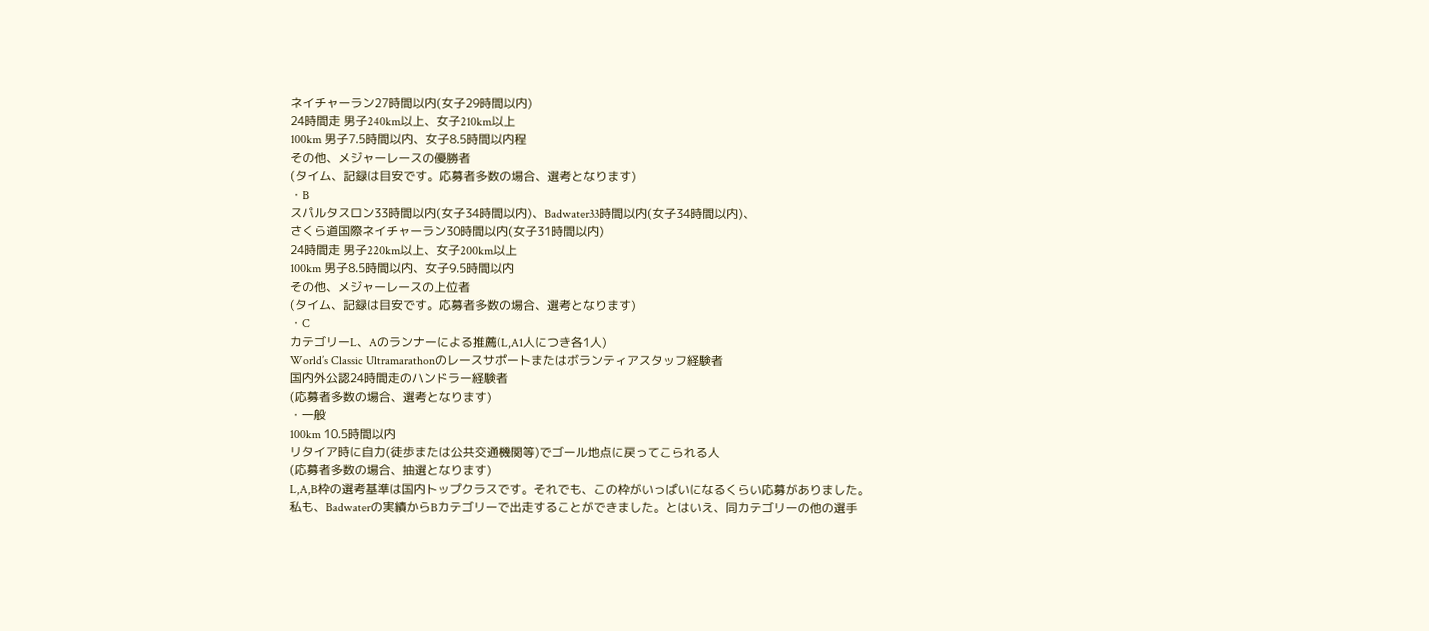ネイチャーラン27時間以内(女子29時間以内)
24時間走 男子240km以上、女子210km以上
100km 男子7.5時間以内、女子8.5時間以内程
その他、メジャーレースの優勝者
(タイム、記録は目安です。応募者多数の場合、選考となります)
・B
スパルタスロン33時間以内(女子34時間以内)、Badwater33時間以内(女子34時間以内)、
さくら道国際ネイチャーラン30時間以内(女子31時間以内)
24時間走 男子220km以上、女子200km以上
100km 男子8.5時間以内、女子9.5時間以内
その他、メジャーレースの上位者
(タイム、記録は目安です。応募者多数の場合、選考となります)
・C
カテゴリーL、Aのランナーによる推薦(L,A1人につき各1人)
World’s Classic Ultramarathonのレースサポートまたはボランティアスタッフ経験者
国内外公認24時間走のハンドラー経験者
(応募者多数の場合、選考となります)
・一般
100km 10.5時間以内
リタイア時に自力(徒歩または公共交通機関等)でゴール地点に戻ってこられる人
(応募者多数の場合、抽選となります)
L,A,B枠の選考基準は国内トップクラスです。それでも、この枠がいっぱいになるくらい応募がありました。
私も、Badwaterの実績からBカテゴリーで出走することができました。とはいえ、同カテゴリーの他の選手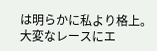は明らかに私より格上。
大変なレースにエ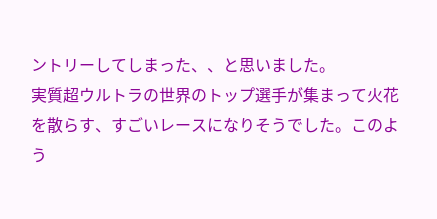ントリーしてしまった、、と思いました。
実質超ウルトラの世界のトップ選手が集まって火花を散らす、すごいレースになりそうでした。このよう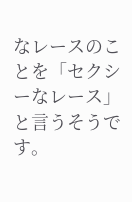なレースのことを「セクシーなレース」と言うそうです。